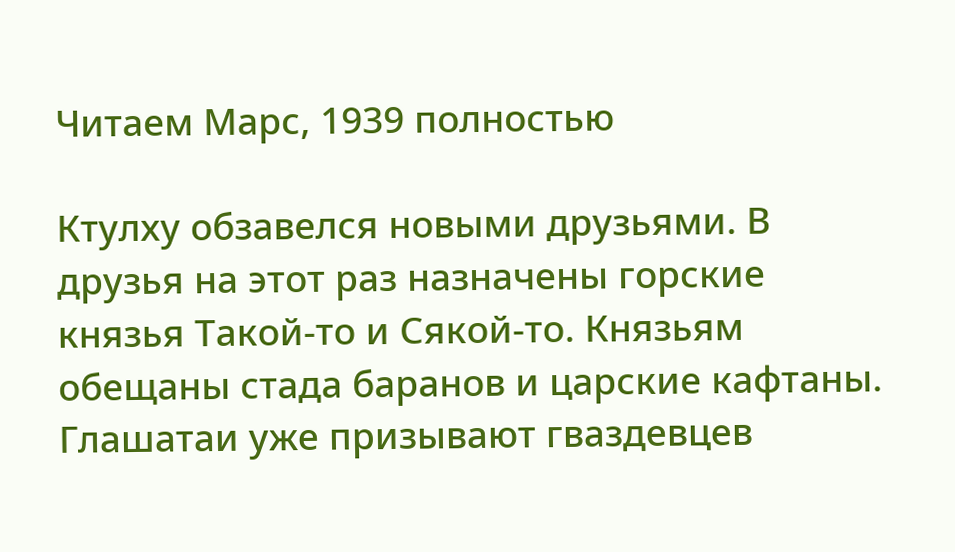Читаем Марс, 1939 полностью

Ктулху обзавелся новыми друзьями. В друзья на этот раз назначены горские князья Такой-то и Сякой-то. Князьям обещаны стада баранов и царские кафтаны. Глашатаи уже призывают гваздевцев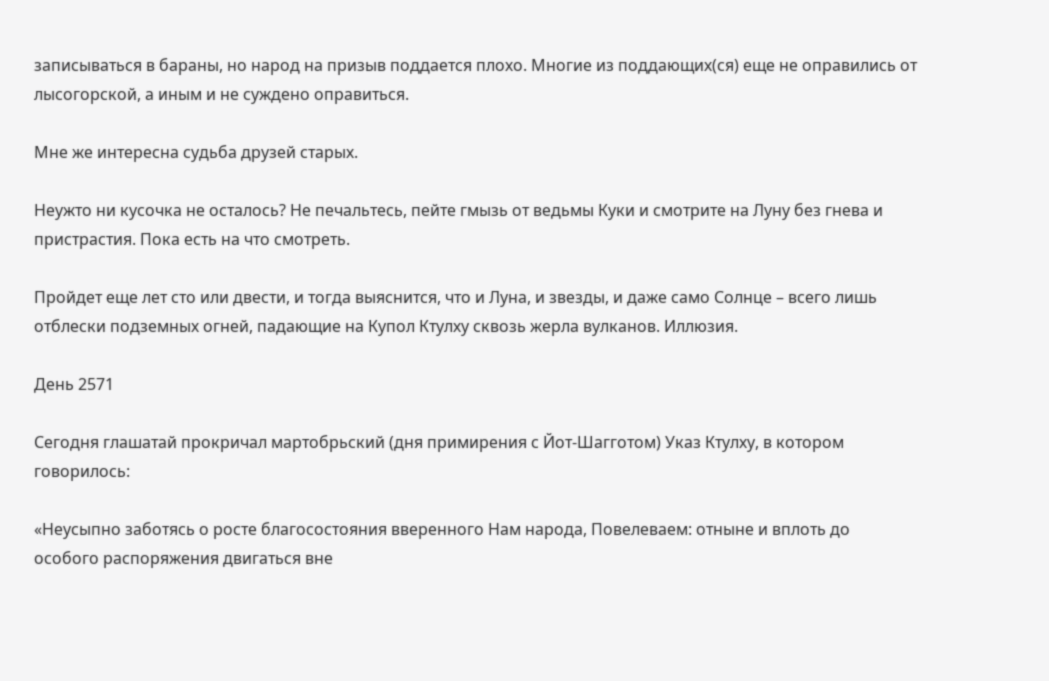записываться в бараны, но народ на призыв поддается плохо. Многие из поддающих(ся) еще не оправились от лысогорской, а иным и не суждено оправиться.

Мне же интересна судьба друзей старых.

Неужто ни кусочка не осталось? Не печальтесь, пейте гмызь от ведьмы Куки и смотрите на Луну без гнева и пристрастия. Пока есть на что смотреть.

Пройдет еще лет сто или двести, и тогда выяснится, что и Луна, и звезды, и даже само Солнце – всего лишь отблески подземных огней, падающие на Купол Ктулху сквозь жерла вулканов. Иллюзия.

День 2571

Сегодня глашатай прокричал мартобрьский (дня примирения с Йот-Шагготом) Указ Ктулху, в котором говорилось:

«Неусыпно заботясь о росте благосостояния вверенного Нам народа, Повелеваем: отныне и вплоть до особого распоряжения двигаться вне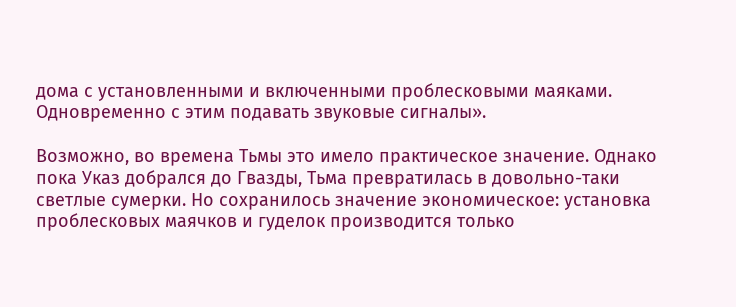дома с установленными и включенными проблесковыми маяками. Одновременно с этим подавать звуковые сигналы».

Возможно, во времена Тьмы это имело практическое значение. Однако пока Указ добрался до Гвазды, Тьма превратилась в довольно-таки светлые сумерки. Но сохранилось значение экономическое: установка проблесковых маячков и гуделок производится только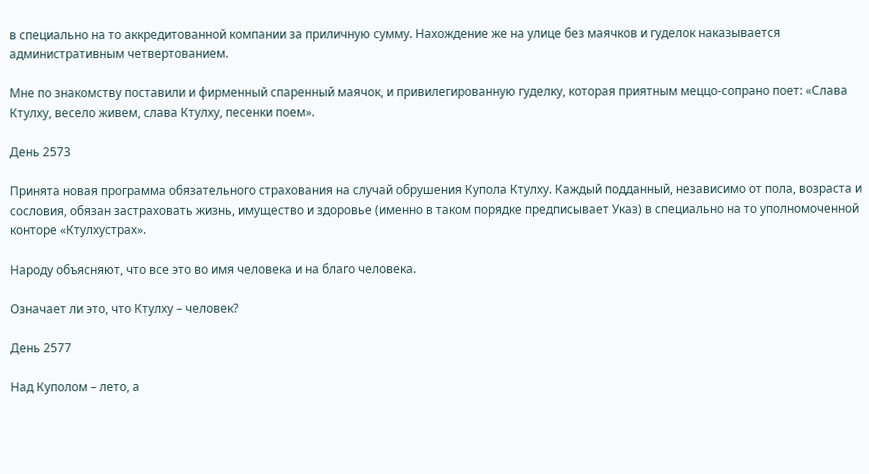в специально на то аккредитованной компании за приличную сумму. Нахождение же на улице без маячков и гуделок наказывается административным четвертованием.

Мне по знакомству поставили и фирменный спаренный маячок, и привилегированную гуделку, которая приятным меццо-сопрано поет: «Слава Ктулху, весело живем, слава Ктулху, песенки поем».

День 2573

Принята новая программа обязательного страхования на случай обрушения Купола Ктулху. Каждый подданный, независимо от пола, возраста и сословия, обязан застраховать жизнь, имущество и здоровье (именно в таком порядке предписывает Указ) в специально на то уполномоченной конторе «Ктулхустрах».

Народу объясняют, что все это во имя человека и на благо человека.

Означает ли это, что Ктулху – человек?

День 2577

Над Куполом – лето, а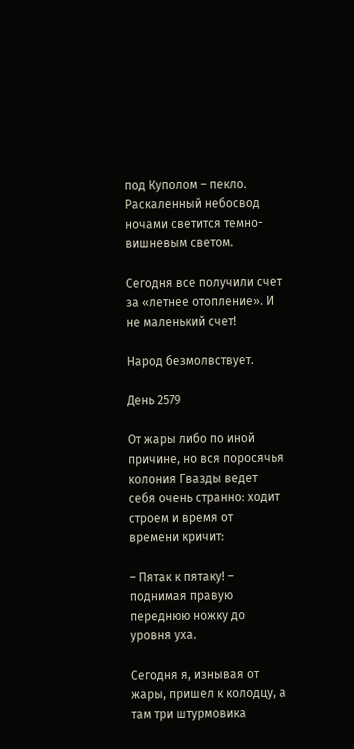под Куполом – пекло. Раскаленный небосвод ночами светится темно-вишневым светом.

Сегодня все получили счет за «летнее отопление». И не маленький счет!

Народ безмолвствует.

День 2579

От жары либо по иной причине, но вся поросячья колония Гвазды ведет себя очень странно: ходит строем и время от времени кричит:

– Пятак к пятаку! – поднимая правую переднюю ножку до уровня уха.

Сегодня я, изнывая от жары, пришел к колодцу, а там три штурмовика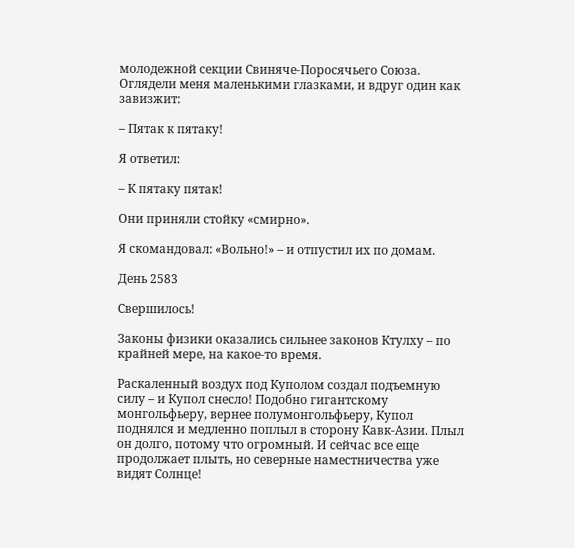молодежной секции Свиняче-Поросячьего Союза. Оглядели меня маленькими глазками, и вдруг один как завизжит:

– Пятак к пятаку!

Я ответил:

– К пятаку пятак!

Они приняли стойку «смирно».

Я скомандовал: «Вольно!» – и отпустил их по домам.

День 2583

Свершилось!

Законы физики оказались сильнее законов Ктулху – по крайней мере, на какое-то время.

Раскаленный воздух под Куполом создал подъемную силу – и Купол снесло! Подобно гигантскому монгольфьеру, вернее полумонгольфьеру, Купол поднялся и медленно поплыл в сторону Кавк-Азии. Плыл он долго, потому что огромный. И сейчас все еще продолжает плыть, но северные наместничества уже видят Солнце!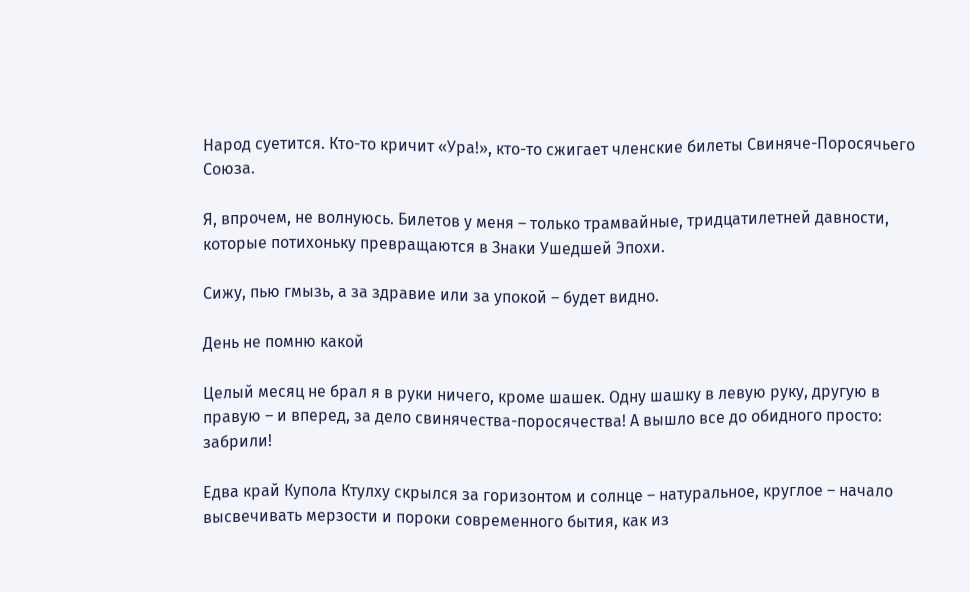Народ суетится. Кто-то кричит «Ура!», кто-то сжигает членские билеты Свиняче-Поросячьего Союза.

Я, впрочем, не волнуюсь. Билетов у меня – только трамвайные, тридцатилетней давности, которые потихоньку превращаются в Знаки Ушедшей Эпохи.

Сижу, пью гмызь, а за здравие или за упокой – будет видно.

День не помню какой

Целый месяц не брал я в руки ничего, кроме шашек. Одну шашку в левую руку, другую в правую – и вперед, за дело свинячества-поросячества! А вышло все до обидного просто: забрили!

Едва край Купола Ктулху скрылся за горизонтом и солнце – натуральное, круглое – начало высвечивать мерзости и пороки современного бытия, как из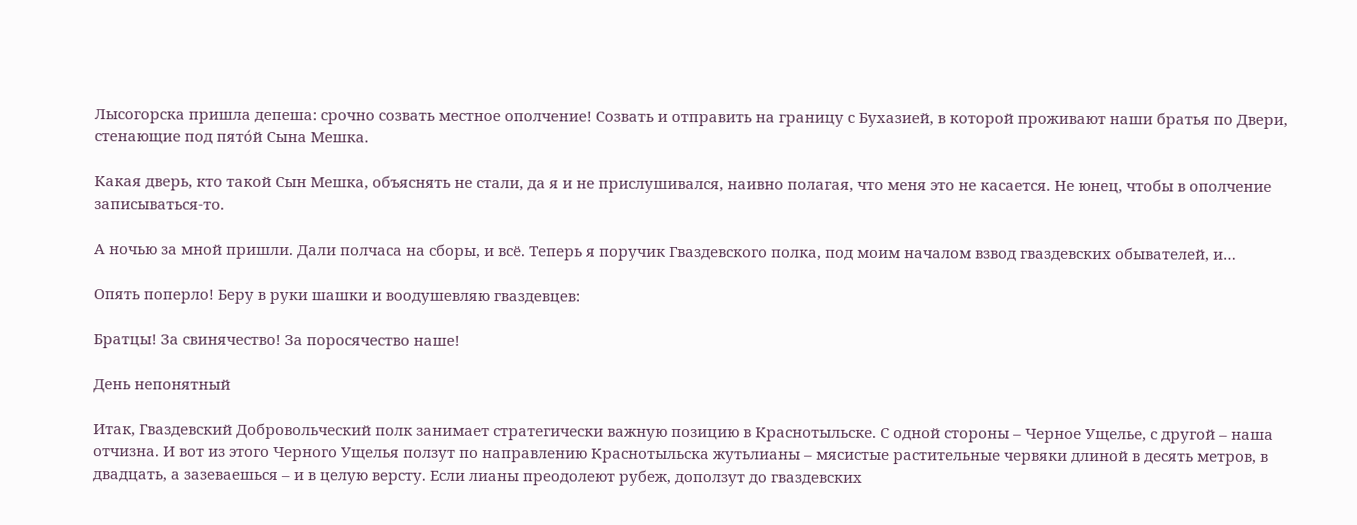Лысогорска пришла депеша: срочно созвать местное ополчение! Созвать и отправить на границу с Бухазией, в которой проживают наши братья по Двери, стенающие под пятóй Сына Мешка.

Какая дверь, кто такой Сын Мешка, объяснять не стали, да я и не прислушивался, наивно полагая, что меня это не касается. Не юнец, чтобы в ополчение записываться-то.

А ночью за мной пришли. Дали полчаса на сборы, и всё. Теперь я поручик Гваздевского полка, под моим началом взвод гваздевских обывателей, и…

Опять поперло! Беру в руки шашки и воодушевляю гваздевцев:

Братцы! За свинячество! За поросячество наше!

День непонятный

Итак, Гваздевский Добровольческий полк занимает стратегически важную позицию в Краснотыльске. С одной стороны – Черное Ущелье, с другой – наша отчизна. И вот из этого Черного Ущелья ползут по направлению Краснотыльска жутьлианы – мясистые растительные червяки длиной в десять метров, в двадцать, а зазеваешься – и в целую версту. Если лианы преодолеют рубеж, доползут до гваздевских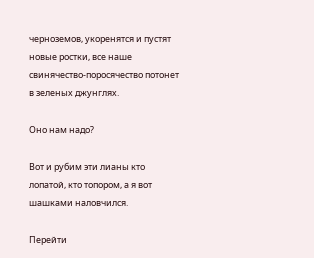черноземов, укоренятся и пустят новые ростки, все наше свинячество-поросячество потонет в зеленых джунглях.

Оно нам надо?

Вот и рубим эти лианы кто лопатой, кто топором, а я вот шашками наловчился.

Перейти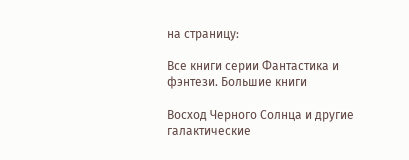на страницу:

Все книги серии Фантастика и фэнтези. Большие книги

Восход Черного Солнца и другие галактические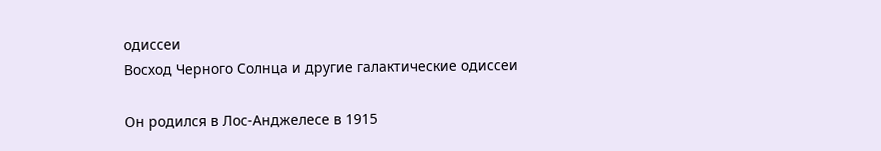одиссеи
Восход Черного Солнца и другие галактические одиссеи

Он родился в Лос-Анджелесе в 1915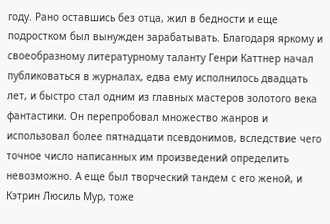году. Рано оставшись без отца, жил в бедности и еще подростком был вынужден зарабатывать. Благодаря яркому и своеобразному литературному таланту Генри Каттнер начал публиковаться в журналах, едва ему исполнилось двадцать лет, и быстро стал одним из главных мастеров золотого века фантастики. Он перепробовал множество жанров и использовал более пятнадцати псевдонимов, вследствие чего точное число написанных им произведений определить невозможно. А еще был творческий тандем с его женой, и Кэтрин Люсиль Мур, тоже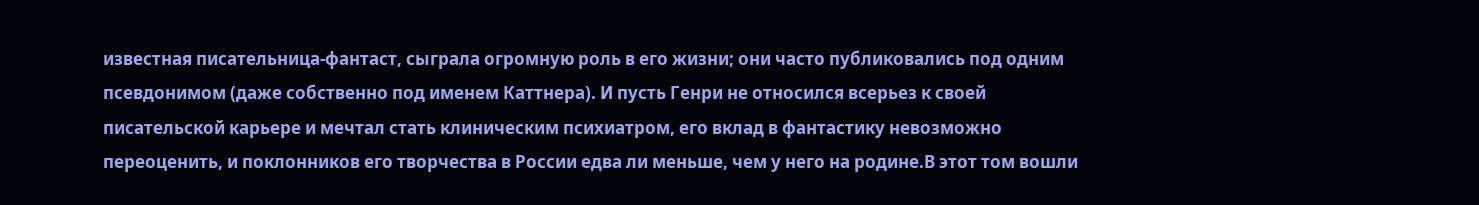известная писательница-фантаст, сыграла огромную роль в его жизни; они часто публиковались под одним псевдонимом (даже собственно под именем Каттнера). И пусть Генри не относился всерьез к своей писательской карьере и мечтал стать клиническим психиатром, его вклад в фантастику невозможно переоценить, и поклонников его творчества в России едва ли меньше, чем у него на родине.В этот том вошли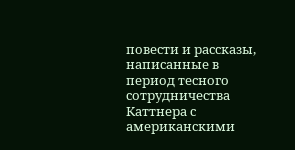повести и рассказы, написанные в период тесного сотрудничества Каттнера с американскими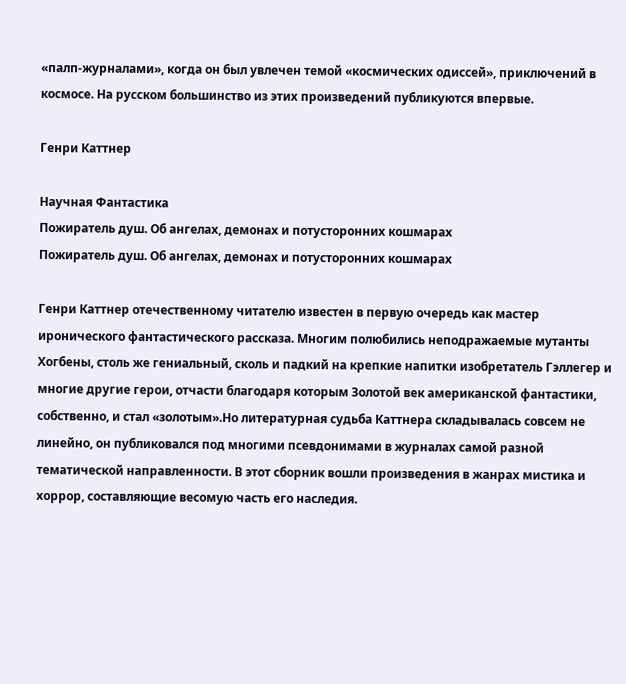«палп-журналами», когда он был увлечен темой «космических одиссей», приключений в космосе. На русском большинство из этих произведений публикуются впервые.

Генри Каттнер

Научная Фантастика
Пожиратель душ. Об ангелах, демонах и потусторонних кошмарах
Пожиратель душ. Об ангелах, демонах и потусторонних кошмарах

Генри Каттнер отечественному читателю известен в первую очередь как мастер иронического фантастического рассказа. Многим полюбились неподражаемые мутанты Хогбены, столь же гениальный, сколь и падкий на крепкие напитки изобретатель Гэллегер и многие другие герои, отчасти благодаря которым Золотой век американской фантастики, собственно, и стал «золотым».Но литературная судьба Каттнера складывалась совсем не линейно, он публиковался под многими псевдонимами в журналах самой разной тематической направленности. В этот сборник вошли произведения в жанрах мистика и хоррор, составляющие весомую часть его наследия.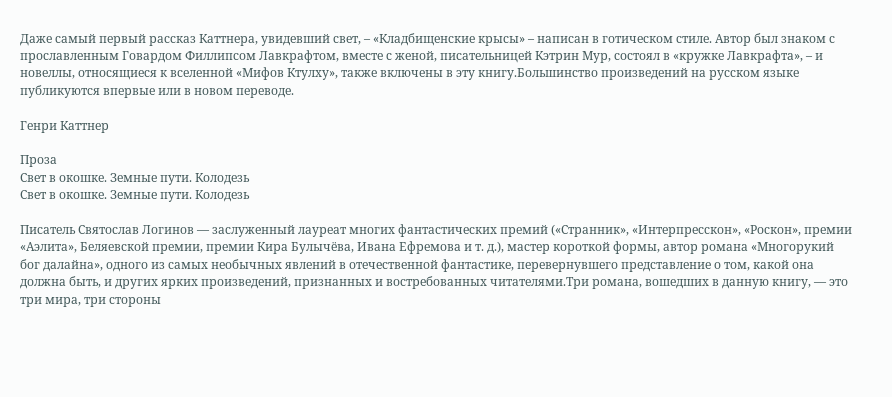Даже самый первый рассказ Каттнера, увидевший свет, – «Кладбищенские крысы» – написан в готическом стиле. Автор был знаком с прославленным Говардом Филлипсом Лавкрафтом, вместе с женой, писательницей Кэтрин Мур, состоял в «кружке Лавкрафта», – и новеллы, относящиеся к вселенной «Мифов Ктулху», также включены в эту книгу.Большинство произведений на русском языке публикуются впервые или в новом переводе.

Генри Каттнер

Проза
Свет в окошке. Земные пути. Колодезь
Свет в окошке. Земные пути. Колодезь

Писатель Святослав Логинов — заслуженный лауреат многих фантастических премий («Странник», «Интерпресскон», «Роскон», премии «Аэлита», Беляевской премии, премии Кира Булычёва, Ивана Ефремова и т. д.), мастер короткой формы, автор романа «Многорукий бог далайна», одного из самых необычных явлений в отечественной фантастике, перевернувшего представление о том, какой она должна быть, и других ярких произведений, признанных и востребованных читателями.Три романа, вошедших в данную книгу, — это три мира, три стороны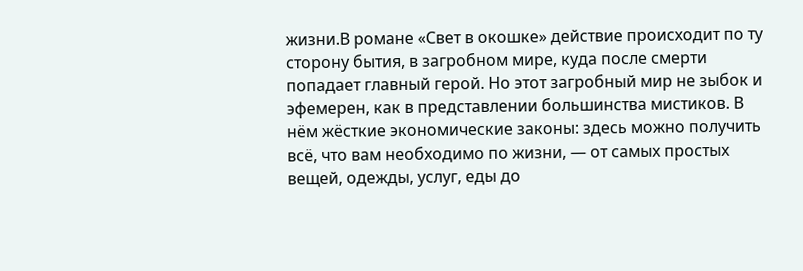жизни.В романе «Свет в окошке» действие происходит по ту сторону бытия, в загробном мире, куда после смерти попадает главный герой. Но этот загробный мир не зыбок и эфемерен, как в представлении большинства мистиков. В нём жёсткие экономические законы: здесь можно получить всё, что вам необходимо по жизни, — от самых простых вещей, одежды, услуг, еды до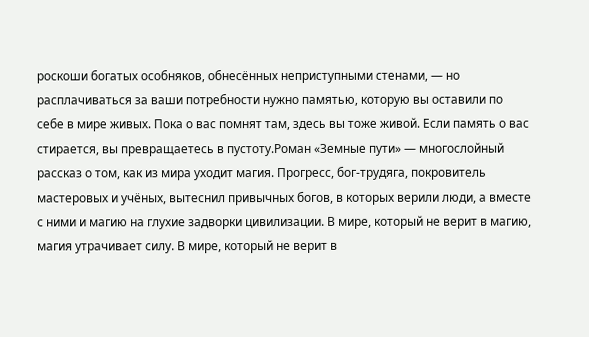роскоши богатых особняков, обнесённых неприступными стенами, — но расплачиваться за ваши потребности нужно памятью, которую вы оставили по себе в мире живых. Пока о вас помнят там, здесь вы тоже живой. Если память о вас стирается, вы превращаетесь в пустоту.Роман «Земные пути» — многослойный рассказ о том, как из мира уходит магия. Прогресс, бог-трудяга, покровитель мастеровых и учёных, вытеснил привычных богов, в которых верили люди, а вместе с ними и магию на глухие задворки цивилизации. В мире, который не верит в магию, магия утрачивает силу. В мире, который не верит в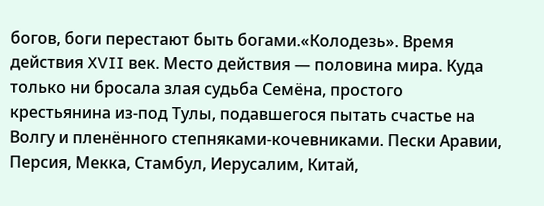богов, боги перестают быть богами.«Колодезь». Время действия XVII век. Место действия — половина мира. Куда только ни бросала злая судьба Семёна, простого крестьянина из-под Тулы, подавшегося пытать счастье на Волгу и пленённого степняками-кочевниками. Пески Аравии, Персия, Мекка, Стамбул, Иерусалим, Китай,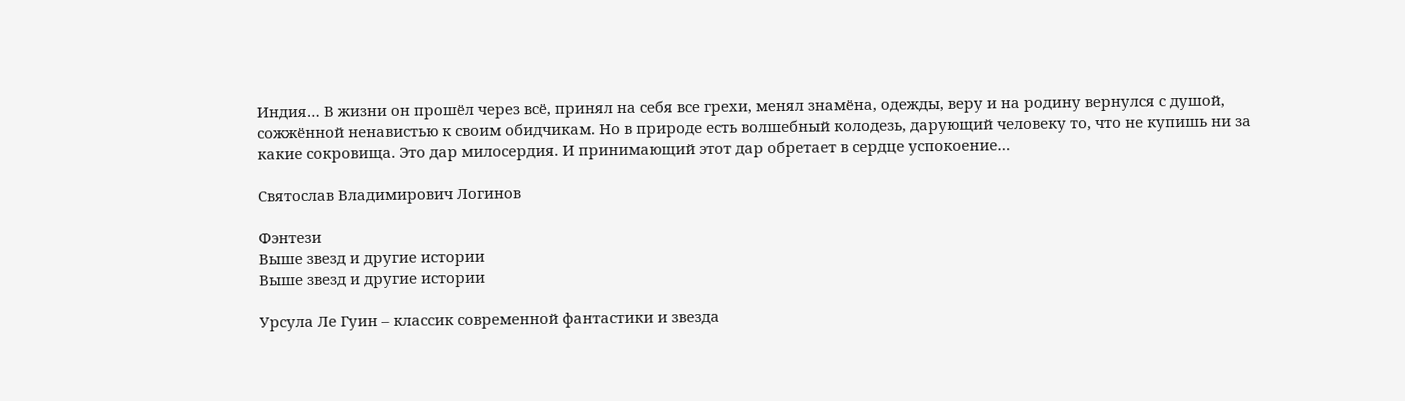Индия… В жизни он прошёл через всё, принял на себя все грехи, менял знамёна, одежды, веру и на родину вернулся с душой, сожжённой ненавистью к своим обидчикам. Но в природе есть волшебный колодезь, дарующий человеку то, что не купишь ни за какие сокровища. Это дар милосердия. И принимающий этот дар обретает в сердце успокоение…

Святослав Владимирович Логинов

Фэнтези
Выше звезд и другие истории
Выше звезд и другие истории

Урсула Ле Гуин – классик современной фантастики и звезда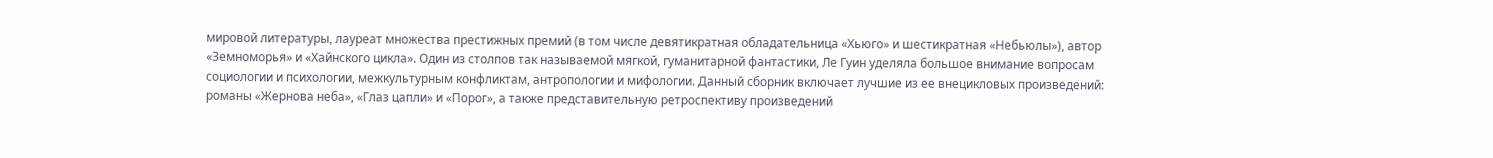мировой литературы, лауреат множества престижных премий (в том числе девятикратная обладательница «Хьюго» и шестикратная «Небьюлы»), автор «Земноморья» и «Хайнского цикла». Один из столпов так называемой мягкой, гуманитарной фантастики, Ле Гуин уделяла большое внимание вопросам социологии и психологии, межкультурным конфликтам, антропологии и мифологии. Данный сборник включает лучшие из ее внецикловых произведений: романы «Жернова неба», «Глаз цапли» и «Порог», а также представительную ретроспективу произведений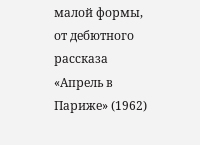малой формы, от дебютного рассказа «Апрель в Париже» (1962)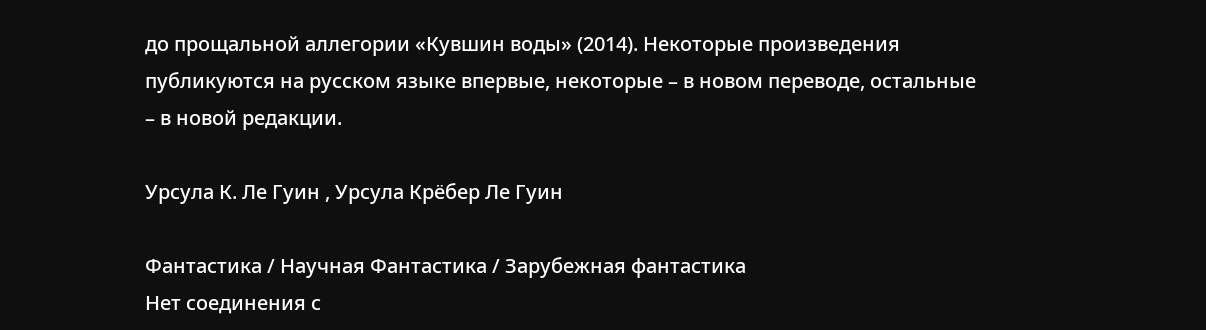до прощальной аллегории «Кувшин воды» (2014). Некоторые произведения публикуются на русском языке впервые, некоторые – в новом переводе, остальные – в новой редакции.

Урсула К. Ле Гуин , Урсула Крёбер Ле Гуин

Фантастика / Научная Фантастика / Зарубежная фантастика
Нет соединения с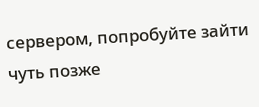сервером, попробуйте зайти чуть позже